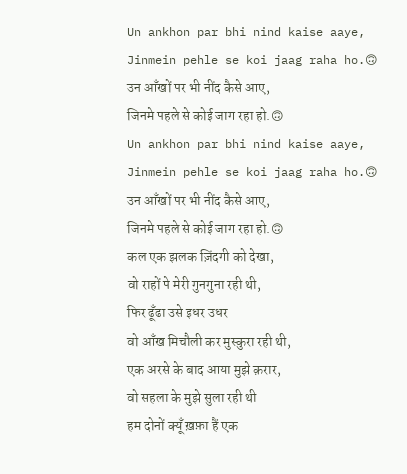Un ankhon par bhi nind kaise aaye,
Jinmein pehle se koi jaag raha ho.🙃
उन आँखों पर भी नींद कैसे आए,
जिनमे पहले से कोई जाग रहा हो.🙃
Un ankhon par bhi nind kaise aaye,
Jinmein pehle se koi jaag raha ho.🙃
उन आँखों पर भी नींद कैसे आए,
जिनमे पहले से कोई जाग रहा हो.🙃
कल एक झलक ज़िंदगी को देखा,
वो राहों पे मेरी गुनगुना रही थी,
फिर ढूँढा उसे इधर उधर
वो आँख मिचौली कर मुस्कुरा रही थी,
एक अरसे के बाद आया मुझे क़रार,
वो सहला के मुझे सुला रही थी
हम दोनों क्यूँ ख़फ़ा हैं एक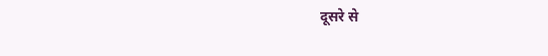दूसरे से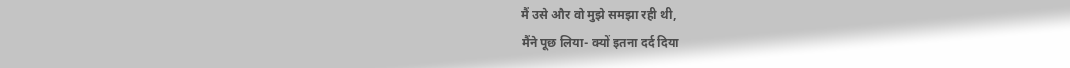मैं उसे और वो मुझे समझा रही थी,
मैंने पूछ लिया- क्यों इतना दर्द दिया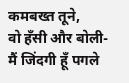कमबख्त तूने,
वो हँसी और बोली- मैं जिंदगी हूँ पगले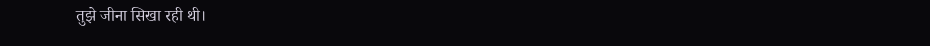तुझे जीना सिखा रही थी।